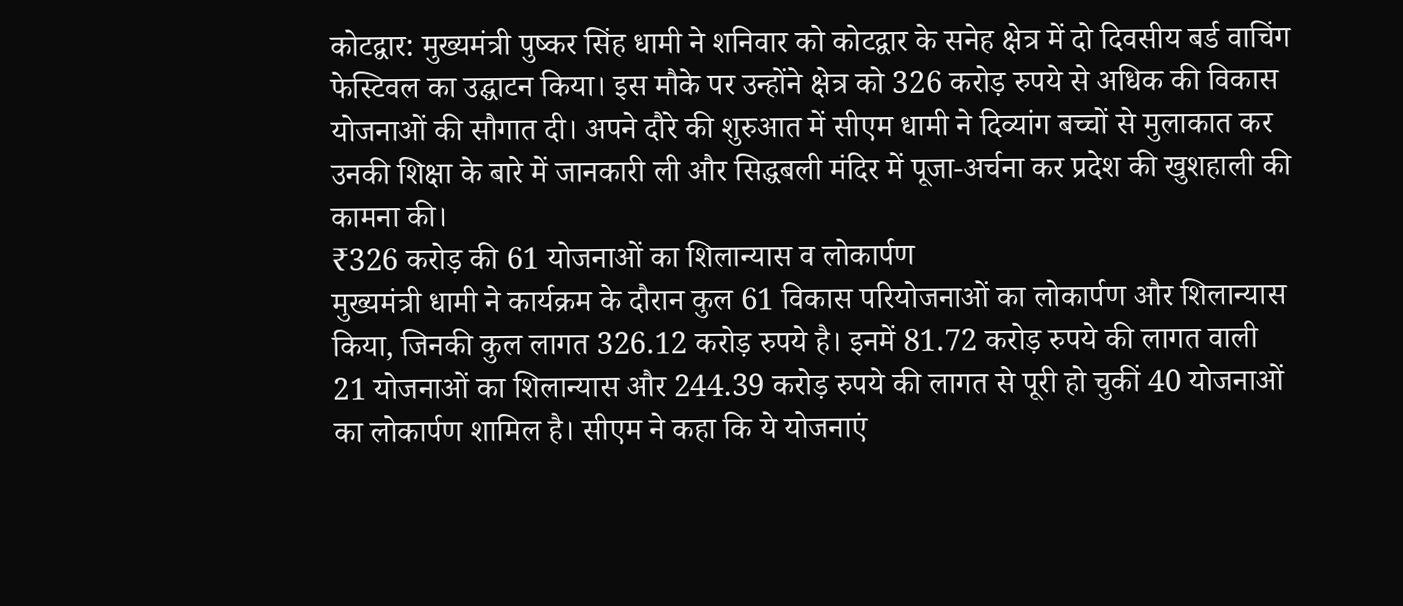कोटद्वार: मुख्यमंत्री पुष्कर सिंह धामी ने शनिवार को कोटद्वार के सनेह क्षेत्र में दो दिवसीय बर्ड वाचिंग फेस्टिवल का उद्घाटन किया। इस मौके पर उन्होंने क्षेत्र को 326 करोड़ रुपये से अधिक की विकास योजनाओं की सौगात दी। अपने दौरे की शुरुआत में सीएम धामी ने दिव्यांग बच्चों से मुलाकात कर उनकी शिक्षा के बारे में जानकारी ली और सिद्धबली मंदिर में पूजा-अर्चना कर प्रदेश की खुशहाली की कामना की।
₹326 करोड़ की 61 योजनाओं का शिलान्यास व लोकार्पण
मुख्यमंत्री धामी ने कार्यक्रम के दौरान कुल 61 विकास परियोजनाओं का लोकार्पण और शिलान्यास किया, जिनकी कुल लागत 326.12 करोड़ रुपये है। इनमें 81.72 करोड़ रुपये की लागत वाली 21 योजनाओं का शिलान्यास और 244.39 करोड़ रुपये की लागत से पूरी हो चुकीं 40 योजनाओं का लोकार्पण शामिल है। सीएम ने कहा कि ये योजनाएं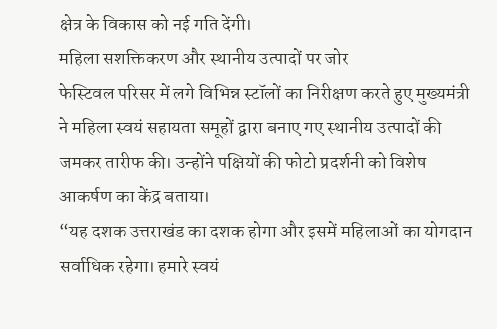क्षेत्र के विकास को नई गति देंगी।
महिला सशक्तिकरण और स्थानीय उत्पादों पर जोर
फेस्टिवल परिसर में लगे विभिन्न स्टॉलों का निरीक्षण करते हुए मुख्यमंत्री ने महिला स्वयं सहायता समूहों द्वारा बनाए गए स्थानीय उत्पादों की जमकर तारीफ की। उन्होंने पक्षियों की फोटो प्रदर्शनी को विशेष आकर्षण का केंद्र बताया।
“यह दशक उत्तराखंड का दशक होगा और इसमें महिलाओं का योगदान सर्वाधिक रहेगा। हमारे स्वयं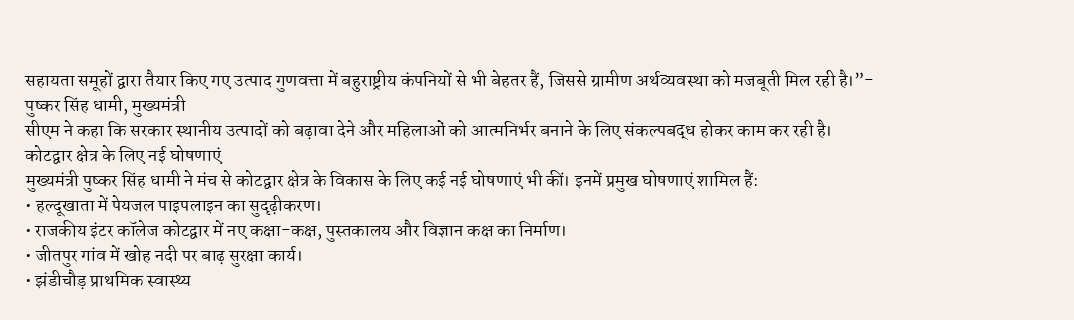सहायता समूहों द्वारा तैयार किए गए उत्पाद गुणवत्ता में बहुराष्ट्रीय कंपनियों से भी बेहतर हैं, जिससे ग्रामीण अर्थव्यवस्था को मजबूती मिल रही है।”- पुष्कर सिंह धामी, मुख्यमंत्री
सीएम ने कहा कि सरकार स्थानीय उत्पादों को बढ़ावा देने और महिलाओं को आत्मनिर्भर बनाने के लिए संकल्पबद्ध होकर काम कर रही है।
कोटद्वार क्षेत्र के लिए नई घोषणाएं
मुख्यमंत्री पुष्कर सिंह धामी ने मंच से कोटद्वार क्षेत्र के विकास के लिए कई नई घोषणाएं भी कीं। इनमें प्रमुख घोषणाएं शामिल हैं:
• हल्दूखाता में पेयजल पाइपलाइन का सुदृढ़ीकरण।
• राजकीय इंटर कॉलेज कोटद्वार में नए कक्षा-कक्ष, पुस्तकालय और विज्ञान कक्ष का निर्माण।
• जीतपुर गांव में खोह नदी पर बाढ़ सुरक्षा कार्य।
• झंडीचौड़ प्राथमिक स्वास्थ्य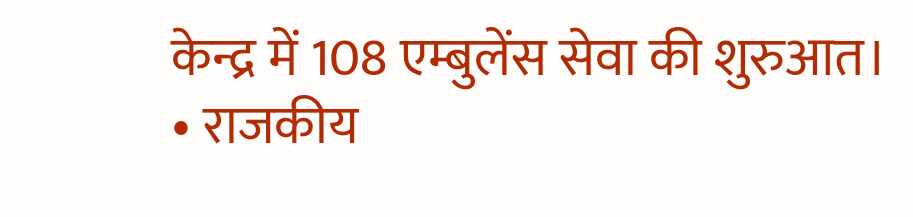केन्द्र में 108 एम्बुलेंस सेवा की शुरुआत।
• राजकीय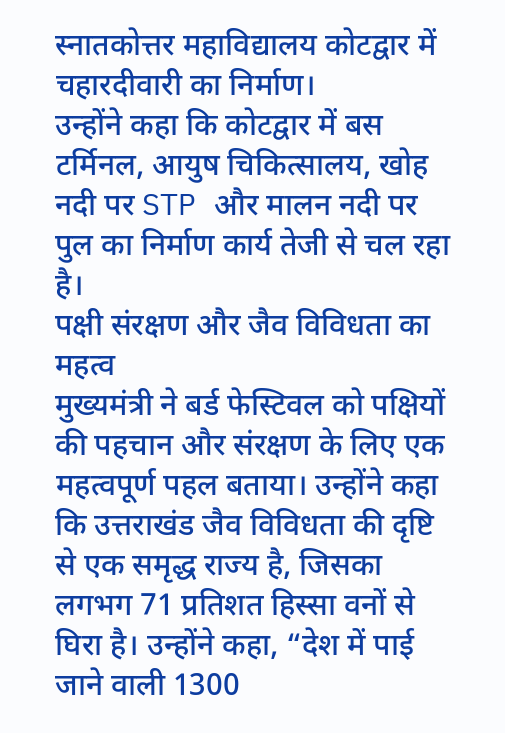स्नातकोत्तर महाविद्यालय कोटद्वार में चहारदीवारी का निर्माण।
उन्होंने कहा कि कोटद्वार में बस टर्मिनल, आयुष चिकित्सालय, खोह नदी पर STP और मालन नदी पर पुल का निर्माण कार्य तेजी से चल रहा है।
पक्षी संरक्षण और जैव विविधता का महत्व
मुख्यमंत्री ने बर्ड फेस्टिवल को पक्षियों की पहचान और संरक्षण के लिए एक महत्वपूर्ण पहल बताया। उन्होंने कहा कि उत्तराखंड जैव विविधता की दृष्टि से एक समृद्ध राज्य है, जिसका लगभग 71 प्रतिशत हिस्सा वनों से घिरा है। उन्होंने कहा, “देश में पाई जाने वाली 1300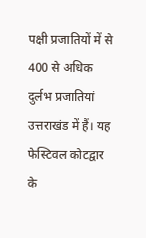पक्षी प्रजातियों में से 400 से अधिक दुर्लभ प्रजातियां उत्तराखंड में हैं। यह फेस्टिवल कोटद्वार के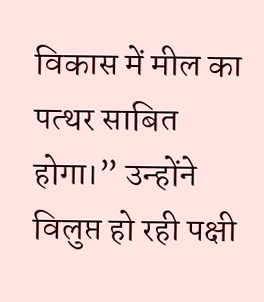विकास में मील का पत्थर साबित होगा।” उन्होंने विलुप्त हो रही पक्षी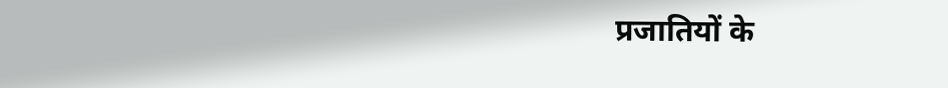प्रजातियों के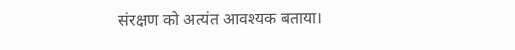संरक्षण को अत्यंत आवश्यक बताया।